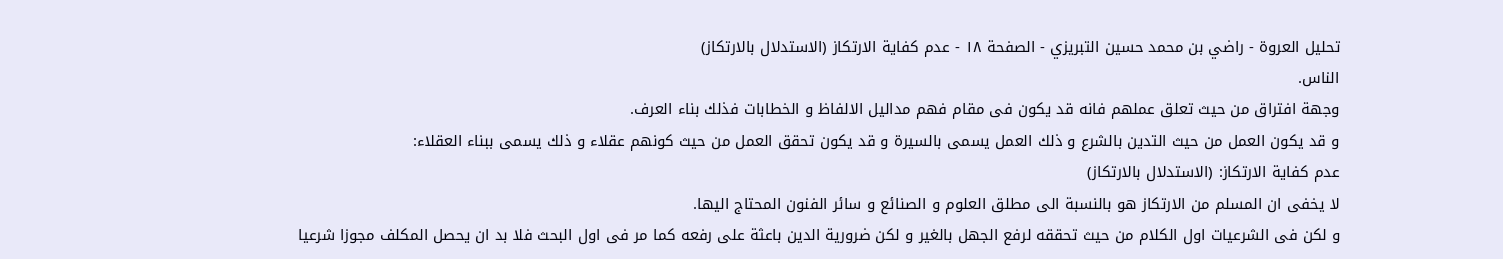تحليل العروة - راضي بن محمد حسين التبريزي - الصفحة ١٨ - عدم كفاية الارتكاز (الاستدلال بالارتكاز)
الناس.
وجهة افتراق من حيث تعلق عملهم فانه قد يكون فى مقام فهم مداليل الالفاظ و الخطابات فذلك بناء العرف.
و قد يكون العمل من حيث التدين بالشرع و ذلك العمل يسمى بالسيرة و قد يكون تحقق العمل من حيث كونهم عقلاء و ذلك يسمى ببناء العقلاء:
عدم كفاية الارتكاز: (الاستدلال بالارتكاز)
لا يخفى ان المسلم من الارتكاز هو بالنسبة الى مطلق العلوم و الصنائع و سائر الفنون المحتاج اليها.
و لكن فى الشرعيات اول الكلام من حيث تحققه لرفع الجهل بالغير و لكن ضرورية الدين باعثة على رفعه كما مر فى اول البحث فلا بد ان يحصل المكلف مجوزا شرعيا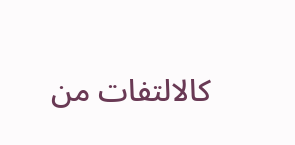كالالتفات من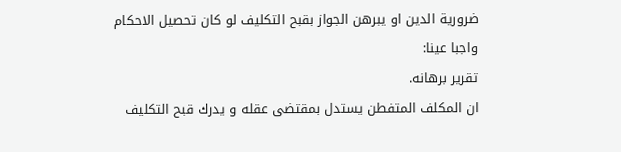ضرورية الدين او يبرهن الجواز بقبح التكليف لو كان تحصيل الاحكام واجبا عينا:
تقرير برهانه.
ان المكلف المتفطن يستدل بمقتضى عقله و يدرك قبح التكليف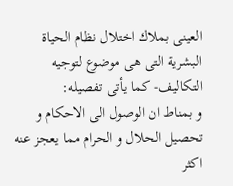العينى بملاك اختلال نظام الحياة البشرية التى هى موضوع لتوجيه التكاليف- كما يأتى تفصيله:
و بمناط ان الوصول الى الاحكام و تحصيل الحلال و الحرام مما يعجز عنه اكثر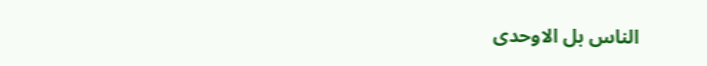الناس بل الاوحدى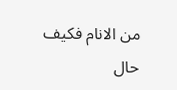من الانام فكيف حال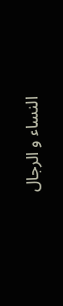النساء و الرجال